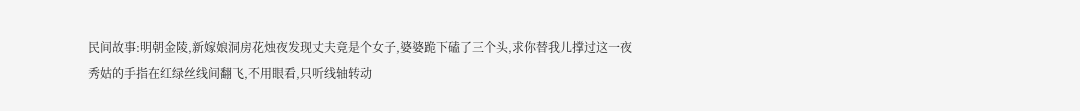民间故事:明朝金陵,新嫁娘洞房花烛夜发现丈夫竟是个女子,婆婆跪下磕了三个头,求你替我儿撑过这一夜
秀姑的手指在红绿丝线间翻飞,不用眼看,只听线轴转动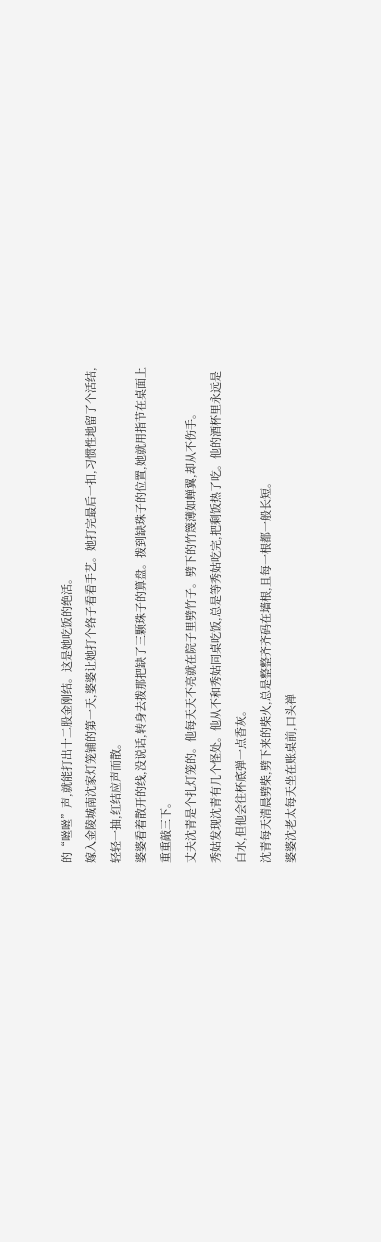的“咝咝”声,就能打出十二股金刚结。这是她吃饭的绝活。
嫁入金陵城南沈家灯笼铺的第一天,婆婆让她打个络子看看手艺。她打完最后一扣,习惯性地留了个活结,轻轻一抽,红结应声而散。
婆婆看着散开的线,没说话,转身去拨那把缺了三颗珠子的算盘。拨到缺珠子的位置,她就用指节在桌面上重重敲三下。
丈夫沈青是个扎灯笼的。他每天天不亮就在院子里劈竹子。劈下的竹篾薄如蝉翼,却从不伤手。
秀姑发现沈青有几个怪处。他从不和秀姑同桌吃饭,总是等秀姑吃完,把剩饭热了吃。他的酒杯里永远是白水,但他会往杯底弹一点香灰。
沈青每天清晨劈柴,劈下来的柴火,总是整整齐齐码在墙根,且每一根都一般长短。
婆婆沈老太每天坐在账桌前,口头禅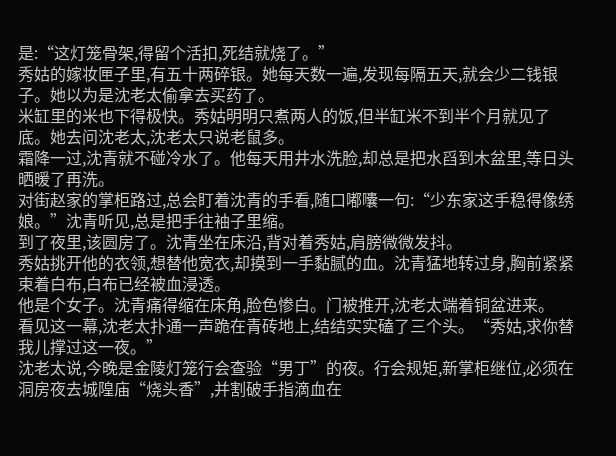是:“这灯笼骨架,得留个活扣,死结就烧了。”
秀姑的嫁妆匣子里,有五十两碎银。她每天数一遍,发现每隔五天,就会少二钱银子。她以为是沈老太偷拿去买药了。
米缸里的米也下得极快。秀姑明明只煮两人的饭,但半缸米不到半个月就见了底。她去问沈老太,沈老太只说老鼠多。
霜降一过,沈青就不碰冷水了。他每天用井水洗脸,却总是把水舀到木盆里,等日头晒暖了再洗。
对街赵家的掌柜路过,总会盯着沈青的手看,随口嘟囔一句:“少东家这手稳得像绣娘。”沈青听见,总是把手往袖子里缩。
到了夜里,该圆房了。沈青坐在床沿,背对着秀姑,肩膀微微发抖。
秀姑挑开他的衣领,想替他宽衣,却摸到一手黏腻的血。沈青猛地转过身,胸前紧紧束着白布,白布已经被血浸透。
他是个女子。沈青痛得缩在床角,脸色惨白。门被推开,沈老太端着铜盆进来。
看见这一幕,沈老太扑通一声跪在青砖地上,结结实实磕了三个头。“秀姑,求你替我儿撑过这一夜。”
沈老太说,今晚是金陵灯笼行会查验“男丁”的夜。行会规矩,新掌柜继位,必须在洞房夜去城隍庙“烧头香”,并割破手指滴血在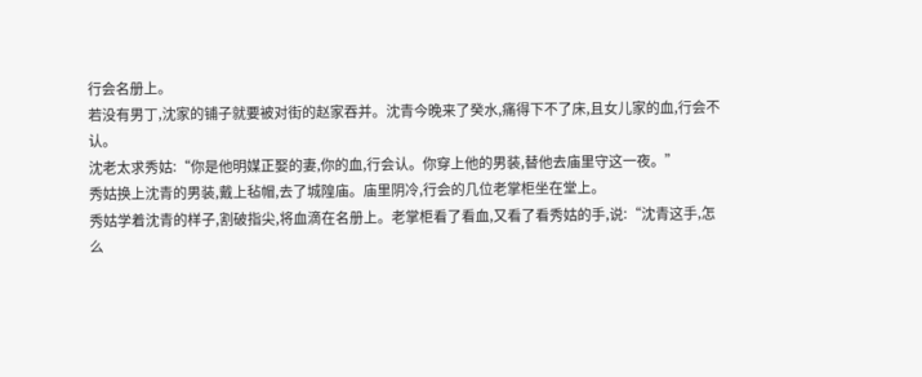行会名册上。
若没有男丁,沈家的铺子就要被对街的赵家吞并。沈青今晚来了癸水,痛得下不了床,且女儿家的血,行会不认。
沈老太求秀姑:“你是他明媒正娶的妻,你的血,行会认。你穿上他的男装,替他去庙里守这一夜。”
秀姑换上沈青的男装,戴上毡帽,去了城隍庙。庙里阴冷,行会的几位老掌柜坐在堂上。
秀姑学着沈青的样子,割破指尖,将血滴在名册上。老掌柜看了看血,又看了看秀姑的手,说:“沈青这手,怎么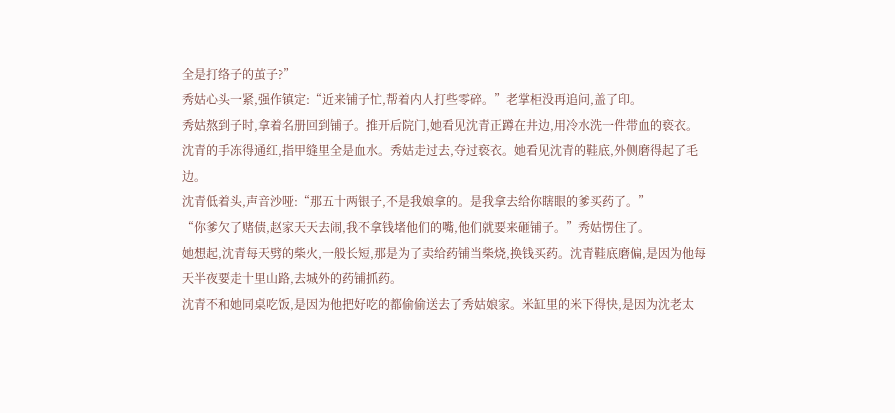全是打络子的茧子?”
秀姑心头一紧,强作镇定:“近来铺子忙,帮着内人打些零碎。”老掌柜没再追问,盖了印。
秀姑熬到子时,拿着名册回到铺子。推开后院门,她看见沈青正蹲在井边,用冷水洗一件带血的亵衣。
沈青的手冻得通红,指甲缝里全是血水。秀姑走过去,夺过亵衣。她看见沈青的鞋底,外侧磨得起了毛边。
沈青低着头,声音沙哑:“那五十两银子,不是我娘拿的。是我拿去给你瞎眼的爹买药了。”
“你爹欠了赌债,赵家天天去闹,我不拿钱堵他们的嘴,他们就要来砸铺子。”秀姑愣住了。
她想起,沈青每天劈的柴火,一般长短,那是为了卖给药铺当柴烧,换钱买药。沈青鞋底磨偏,是因为他每天半夜要走十里山路,去城外的药铺抓药。
沈青不和她同桌吃饭,是因为他把好吃的都偷偷送去了秀姑娘家。米缸里的米下得快,是因为沈老太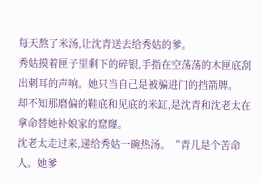每天熬了米汤,让沈青送去给秀姑的爹。
秀姑摸着匣子里剩下的碎银,手指在空荡荡的木匣底刮出刺耳的声响。她只当自己是被骗进门的挡箭牌。
却不知那磨偏的鞋底和见底的米缸,是沈青和沈老太在拿命替她补娘家的窟窿。
沈老太走过来,递给秀姑一碗热汤。“青儿是个苦命人。她爹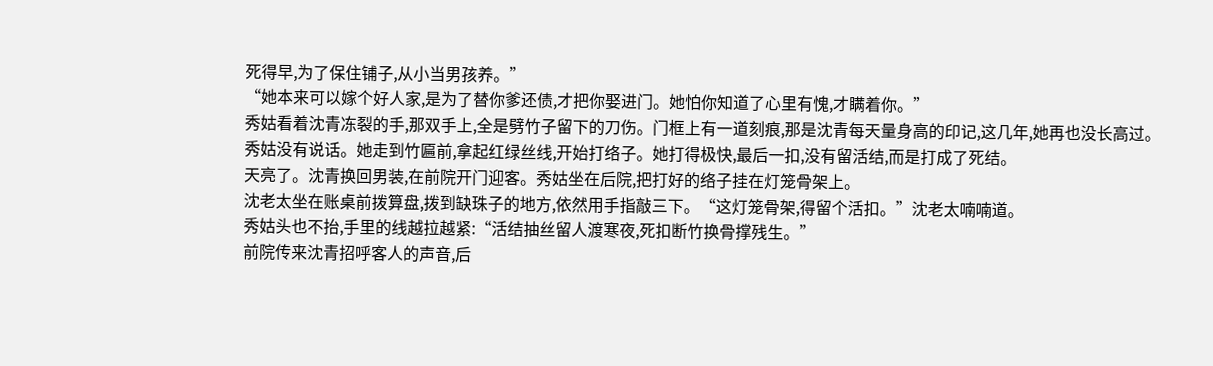死得早,为了保住铺子,从小当男孩养。”
“她本来可以嫁个好人家,是为了替你爹还债,才把你娶进门。她怕你知道了心里有愧,才瞒着你。”
秀姑看着沈青冻裂的手,那双手上,全是劈竹子留下的刀伤。门框上有一道刻痕,那是沈青每天量身高的印记,这几年,她再也没长高过。
秀姑没有说话。她走到竹匾前,拿起红绿丝线,开始打络子。她打得极快,最后一扣,没有留活结,而是打成了死结。
天亮了。沈青换回男装,在前院开门迎客。秀姑坐在后院,把打好的络子挂在灯笼骨架上。
沈老太坐在账桌前拨算盘,拨到缺珠子的地方,依然用手指敲三下。“这灯笼骨架,得留个活扣。”沈老太喃喃道。
秀姑头也不抬,手里的线越拉越紧:“活结抽丝留人渡寒夜,死扣断竹换骨撑残生。”
前院传来沈青招呼客人的声音,后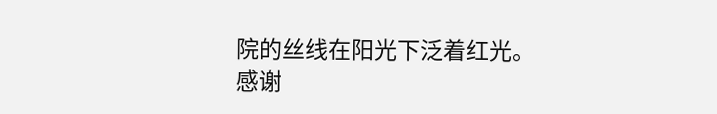院的丝线在阳光下泛着红光。
感谢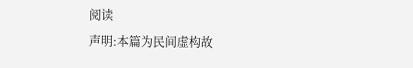阅读
声明:本篇为民间虚构故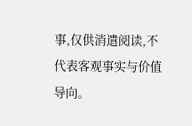事,仅供消遣阅读,不代表客观事实与价值导向。